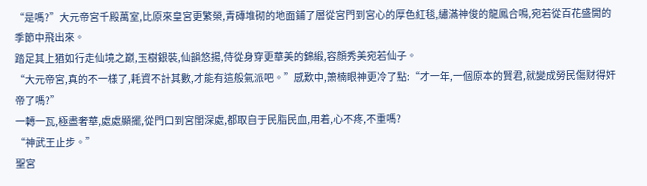“是嗎?”大元帝宮千殿萬室,比原來皇宮更繁榮,青磚堆砌的地面鋪了層從宮門到宮心的厚色紅毯,繡滿神俊的龍鳳合鳴,宛若從百花盛開的季節中飛出來。
踏足其上猶如行走仙境之巅,玉樹銀裝,仙韻悠揚,侍從身穿更華美的錦緞,容顔秀美宛若仙子。
“大元帝宮,真的不一樣了,耗資不計其數,才能有這般氣派吧。”感歎中,箫楠眼神更冷了點:“才一年,一個原本的賢君,就變成勞民傷财得奸帝了嗎?”
一轉一瓦,極盡奢華,處處顯擺,從門口到宮閨深處,都取自于民脂民血,用着,心不疼,不重嗎?
“神武王止步。”
聖宮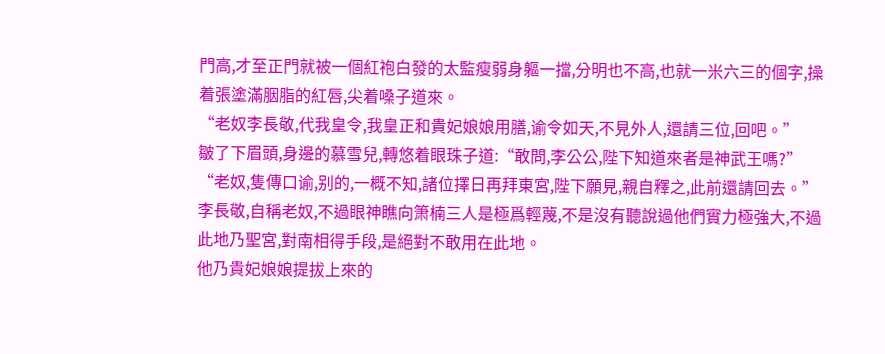門高,才至正門就被一個紅袍白發的太監瘦弱身軀一擋,分明也不高,也就一米六三的個字,操着張塗滿胭脂的紅唇,尖着嗓子道來。
“老奴李長敬,代我皇令,我皇正和貴妃娘娘用膳,谕令如天,不見外人,還請三位,回吧。”
皺了下眉頭,身邊的慕雪兒,轉悠着眼珠子道:“敢問,李公公,陛下知道來者是神武王嗎?”
“老奴,隻傳口谕,别的,一概不知,諸位擇日再拜東宮,陛下願見,親自釋之,此前還請回去。”
李長敬,自稱老奴,不過眼神瞧向箫楠三人是極爲輕蔑,不是沒有聽說過他們實力極強大,不過此地乃聖宮,對南相得手段,是絕對不敢用在此地。
他乃貴妃娘娘提拔上來的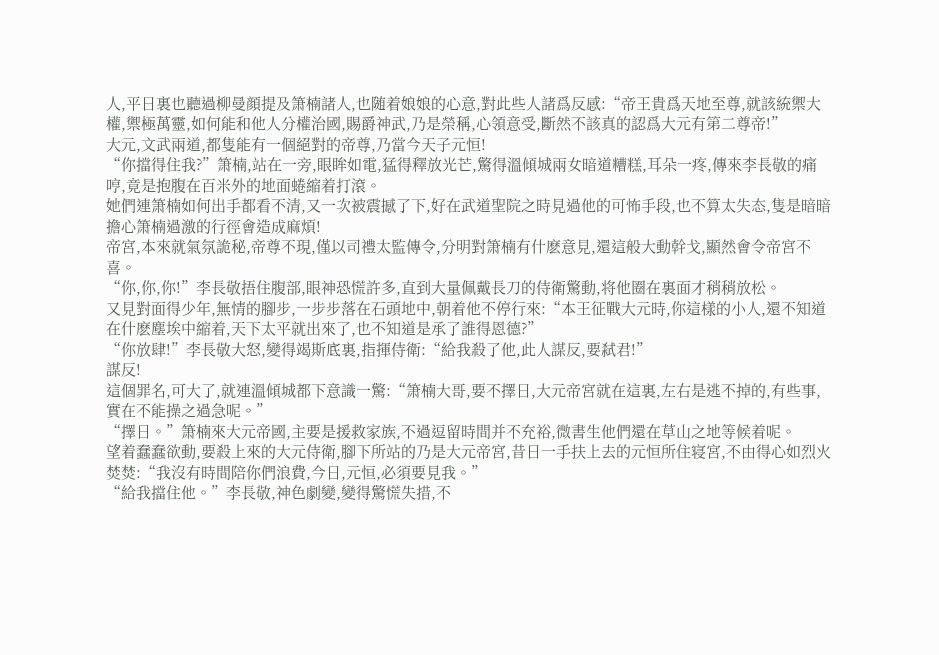人,平日裏也聽過柳曼顔提及箫楠諸人,也随着娘娘的心意,對此些人諸爲反感:“帝王貴爲天地至尊,就該統禦大權,禦極萬靈,如何能和他人分權治國,賜爵神武,乃是榮稱,心領意受,斷然不該真的認爲大元有第二尊帝!”
大元,文武兩道,都隻能有一個絕對的帝尊,乃當今天子元恒!
“你擋得住我?”箫楠,站在一旁,眼眸如電,猛得釋放光芒,驚得溫傾城兩女暗道糟糕,耳朵一疼,傳來李長敬的痛哼,竟是抱腹在百米外的地面蜷縮着打滾。
她們連箫楠如何出手都看不清,又一次被震撼了下,好在武道聖院之時見過他的可怖手段,也不算太失态,隻是暗暗擔心箫楠過激的行徑會造成麻煩!
帝宮,本來就氣氛詭秘,帝尊不現,僅以司禮太監傳令,分明對箫楠有什麽意見,還這般大動幹戈,顯然會令帝宮不喜。
“你,你,你!”李長敬捂住腹部,眼神恐慌許多,直到大量佩戴長刀的侍衛驚動,将他圈在裏面才稍稍放松。
又見對面得少年,無情的腳步,一步步落在石頭地中,朝着他不停行來:“本王征戰大元時,你這樣的小人,還不知道在什麽塵埃中縮着,天下太平就出來了,也不知道是承了誰得恩德?”
“你放肆!”李長敬大怒,變得竭斯底裏,指揮侍衛:“給我殺了他,此人謀反,要弑君!”
謀反!
這個罪名,可大了,就連溫傾城都下意識一驚:“箫楠大哥,要不擇日,大元帝宮就在這裏,左右是逃不掉的,有些事,實在不能操之過急呢。”
“擇日。”箫楠來大元帝國,主要是援救家族,不過逗留時間并不充裕,微書生他們還在草山之地等候着呢。
望着蠢蠢欲動,要殺上來的大元侍衛,腳下所站的乃是大元帝宮,昔日一手扶上去的元恒所住寝宮,不由得心如烈火焚焚:“我沒有時間陪你們浪費,今日,元恒,必須要見我。”
“給我擋住他。”李長敬,神色劇變,變得驚慌失措,不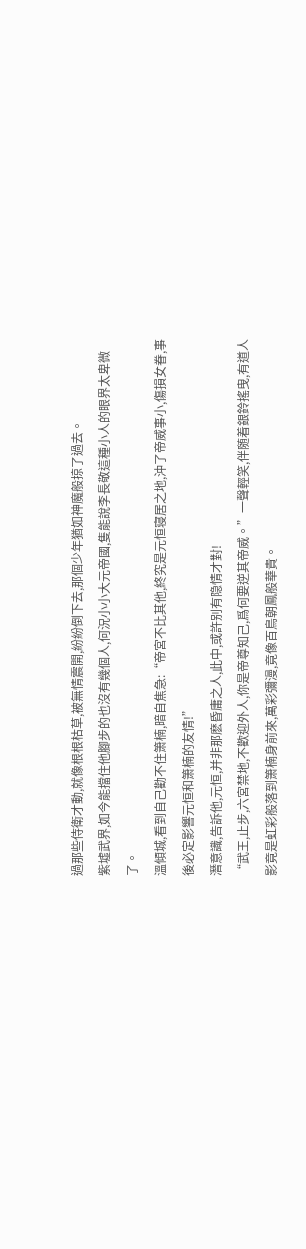過那些侍衛才動,就像根根枯草,被無情震開,紛紛倒下去,那個少年猶如神魔般掠了過去。
紫墟武界,如今能擋住他腳步的也沒有幾個人,何況小小大元帝國,隻能說李長敬這種小人的眼界太卑微了。
溫傾城,看到自己勸不住箫楠,暗自焦急:“帝宮不比其他,終究是元恒寝居之地,沖了帝威事小,傷損女眷,事後必定影響元恒和箫楠的友情!”
潛意識,告訴他,元恒,并非那麽昏庸之人,此中,或許别有隐情才對!
“武王,止步,六宮禁地,不歡迎外人,你是帝尊知己,爲何要逆其帝威。”一聲輕笑,伴随着銀鈴搖曳,有道人影竟是虹彩般落到箫楠身前來,萬彩彌漫,竟像百鳥朝鳳般華貴。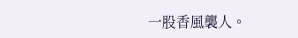一股香風襲人。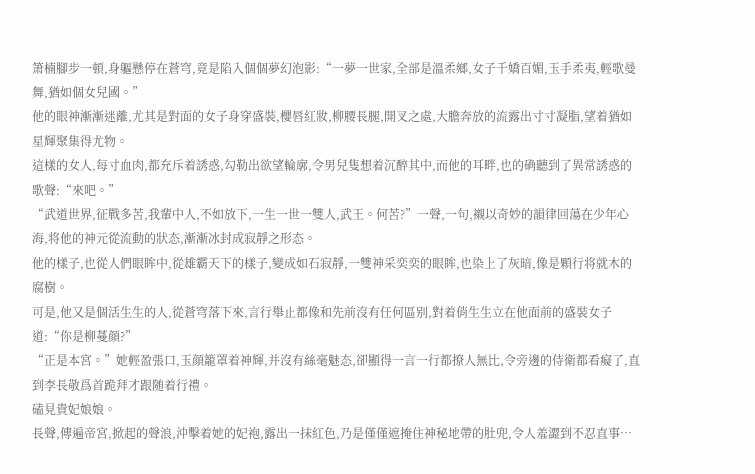箫楠腳步一頓,身軀懸停在蒼穹,竟是陷入個個夢幻泡影:“一夢一世家,全部是溫柔鄉,女子千嬌百媚,玉手柔夷,輕歌曼舞,猶如個女兒國。”
他的眼神漸漸迷離,尤其是對面的女子身穿盛裝,櫻唇紅妝,柳腰長腿,開叉之處,大膽奔放的流露出寸寸凝脂,望着猶如星輝聚集得尤物。
這樣的女人,每寸血肉,都充斥着誘惑,勾勒出欲望輪廓,令男兒隻想着沉醉其中,而他的耳畔,也的确聽到了異常誘惑的歌聲:“來吧。”
“武道世界,征戰多苦,我輩中人,不如放下,一生一世一雙人,武王。何苦?”一聲,一句,襯以奇妙的韻律回蕩在少年心海,将他的神元從流動的狀态,漸漸冰封成寂靜之形态。
他的樣子,也從人們眼眸中,從雄霸天下的樣子,變成如石寂靜,一雙神采奕奕的眼眸,也染上了灰暗,像是顆行将就木的腐樹。
可是,他又是個活生生的人,從蒼穹落下來,言行舉止都像和先前沒有任何區别,對着俏生生立在他面前的盛裝女子道:“你是柳蔓顔?”
“正是本宮。”她輕盈張口,玉顔籠罩着神輝,并沒有絲毫魅态,卻顯得一言一行都撩人無比,令旁邊的侍衛都看癡了,直到李長敬爲首跪拜才跟随着行禮。
磕見貴妃娘娘。
長聲,傳遍帝宮,掀起的聲浪,沖擊着她的妃袍,露出一抹紅色,乃是僅僅遮掩住神秘地帶的肚兜,令人羞澀到不忍直事…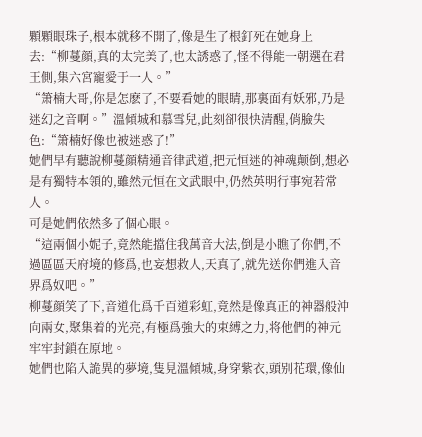顆顆眼珠子,根本就移不開了,像是生了根釘死在她身上去:“柳蔓顔,真的太完美了,也太誘惑了,怪不得能一朝選在君王側,集六宮寵愛于一人。”
“箫楠大哥,你是怎麽了,不要看她的眼睛,那裏面有妖邪,乃是迷幻之音啊。”溫傾城和慕雪兒,此刻卻很快清醒,俏臉失色:“箫楠好像也被迷惑了!”
她們早有聽說柳蔓顔精通音律武道,把元恒迷的神魂颠倒,想必是有獨特本領的,雖然元恒在文武眼中,仍然英明行事宛若常人。
可是她們依然多了個心眼。
“這兩個小妮子,竟然能擋住我萬音大法,倒是小瞧了你們,不過區區天府境的修爲,也妄想救人,天真了,就先送你們進入音界爲奴吧。”
柳蔓顔笑了下,音道化爲千百道彩虹,竟然是像真正的神器般沖向兩女,聚集着的光亮,有極爲強大的束縛之力,将他們的神元牢牢封鎖在原地。
她們也陷入詭異的夢境,隻見溫傾城,身穿紫衣,頭别花環,像仙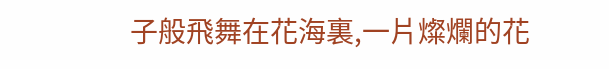子般飛舞在花海裏,一片燦爛的花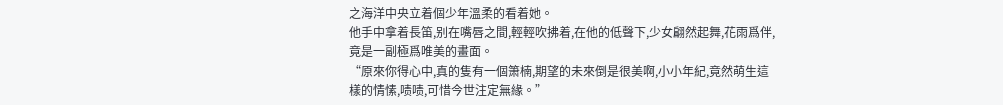之海洋中央立着個少年溫柔的看着她。
他手中拿着長笛,别在嘴唇之間,輕輕吹拂着,在他的低聲下,少女翩然起舞,花雨爲伴,竟是一副極爲唯美的畫面。
“原來你得心中,真的隻有一個箫楠,期望的未來倒是很美啊,小小年紀,竟然萌生這樣的情愫,啧啧,可惜今世注定無緣。”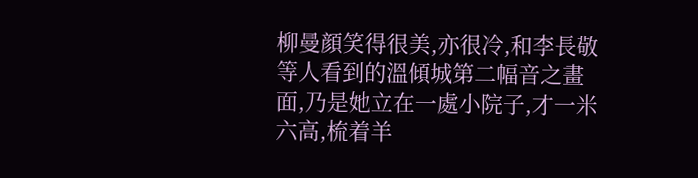柳曼顔笑得很美,亦很冷,和李長敬等人看到的溫傾城第二幅音之畫面,乃是她立在一處小院子,才一米六高,梳着羊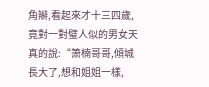角辮,看起來才十三四歲,竟對一對璧人似的男女天真的說:“箫楠哥哥,傾城長大了,想和姐姐一樣,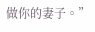做你的妻子。”